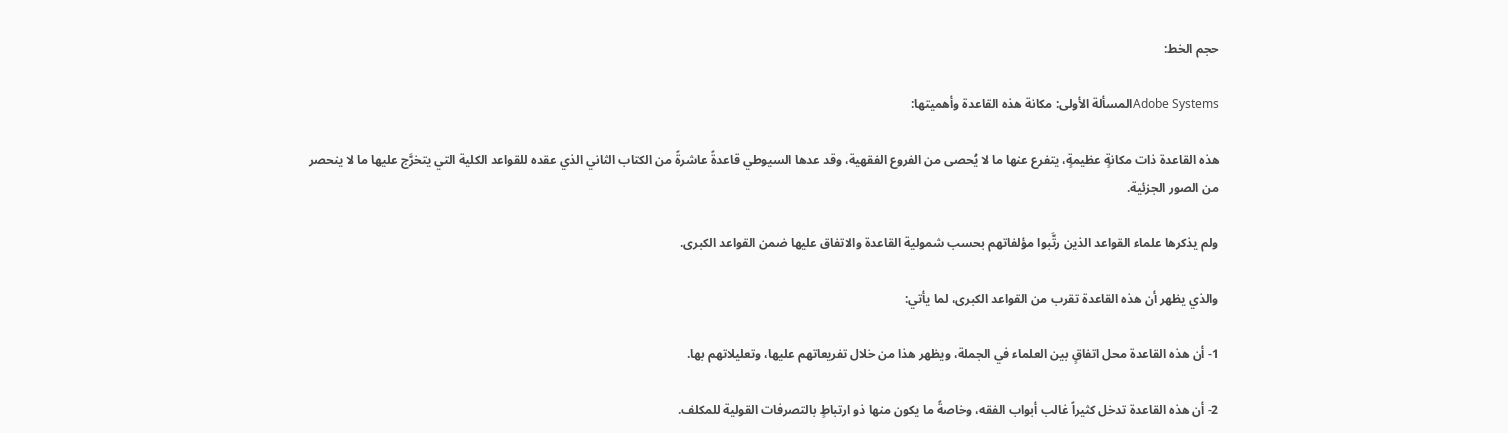حجم الخط:

Adobe Systemsالمسألة الأولى: مكانة هذه القاعدة وأهميتها:

هذه القاعدة ذات مكانةٍ عظيمةٍ، يتفرع عنها ما لا يُحصى من الفروع الفقهية، وقد عدها السيوطي قاعدةً عاشرةً من الكتاب الثاني الذي عقده للقواعد الكلية التي يتخرَّج عليها ما لا ينحصر من الصور الجزئية.

ولم يذكرها علماء القواعد الذين رتَّبوا مؤلفاتهم بحسب شمولية القاعدة والاتفاق عليها ضمن القواعد الكبرى.

والذي يظهر أن هذه القاعدة تقرب من القواعد الكبرى، لما يأتي:

1- أن هذه القاعدة محل اتفاقٍ بين العلماء في الجملة، ويظهر هذا من خلال تفريعاتهم عليها، وتعليلاتهم بها.

2- أن هذه القاعدة تدخل كثيراً غالب أبواب الفقه، وخاصةً ما يكون منها ذو ارتباطٍ بالتصرفات القولية للمكلف.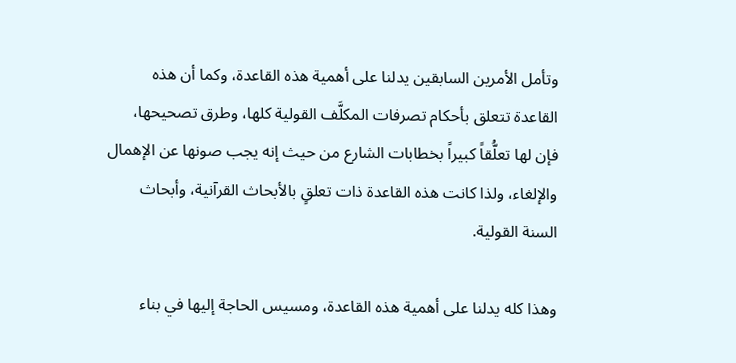وتأمل الأمرين السابقين يدلنا على أهمية هذه القاعدة، وكما أن هذه القاعدة تتعلق بأحكام تصرفات المكلَّف القولية كلها، وطرق تصحيحها، فإن لها تعلُّقاً كبيراً بخطابات الشارع من حيث إنه يجب صونها عن الإهمال والإلغاء، ولذا كانت هذه القاعدة ذات تعلقٍ بالأبحاث القرآنية، وأبحاث السنة القولية.

وهذا كله يدلنا على أهمية هذه القاعدة، ومسيس الحاجة إليها في بناء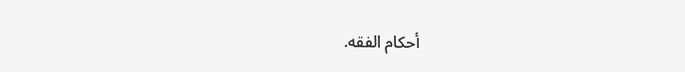أحكام الفقه.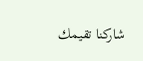شاركنا تقيمك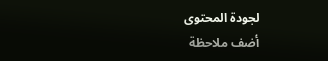لجودة المحتوى
أضف ملاحظة